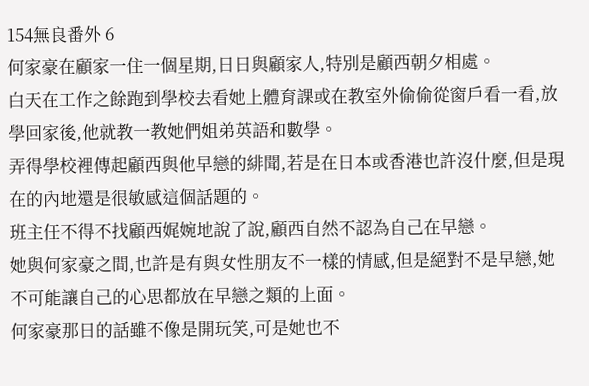154無良番外 6
何家豪在顧家一住一個星期,日日與顧家人,特別是顧西朝夕相處。
白天在工作之餘跑到學校去看她上體育課或在教室外偷偷從窗戶看一看,放學回家後,他就教一教她們姐弟英語和數學。
弄得學校裡傳起顧西與他早戀的緋聞,若是在日本或香港也許沒什麼,但是現在的內地還是很敏感這個話題的。
班主任不得不找顧西娓婉地說了說,顧西自然不認為自己在早戀。
她與何家豪之間,也許是有與女性朋友不一樣的情感,但是絕對不是早戀,她不可能讓自己的心思都放在早戀之類的上面。
何家豪那日的話雖不像是開玩笑,可是她也不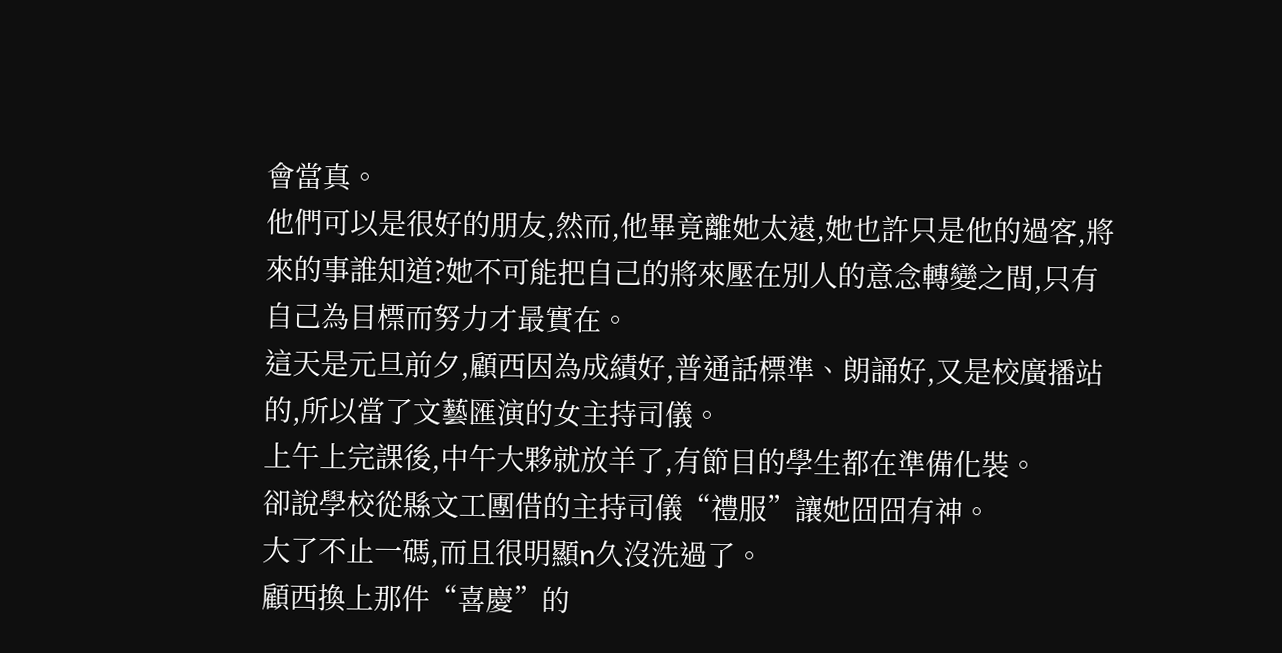會當真。
他們可以是很好的朋友,然而,他畢竟離她太遠,她也許只是他的過客,將來的事誰知道?她不可能把自己的將來壓在別人的意念轉變之間,只有自己為目標而努力才最實在。
這天是元旦前夕,顧西因為成績好,普通話標準、朗誦好,又是校廣播站的,所以當了文藝匯演的女主持司儀。
上午上完課後,中午大夥就放羊了,有節目的學生都在準備化裝。
卻說學校從縣文工團借的主持司儀“禮服”讓她囧囧有神。
大了不止一碼,而且很明顯n久沒洗過了。
顧西換上那件“喜慶”的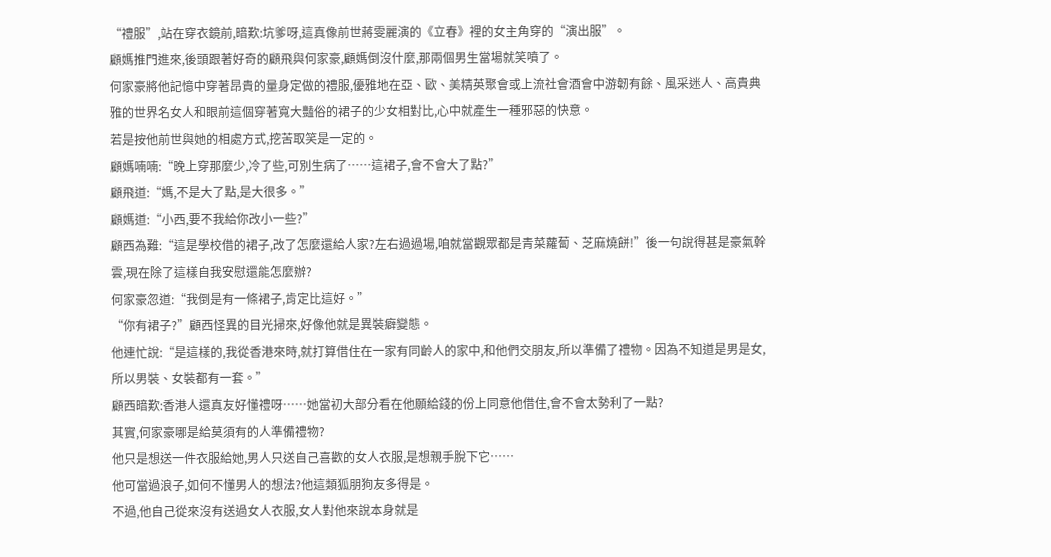“禮服”,站在穿衣鏡前,暗歎:坑爹呀,這真像前世蔣雯麗演的《立春》裡的女主角穿的“演出服”。
顧媽推門進來,後頭跟著好奇的顧飛與何家豪,顧媽倒沒什麼,那兩個男生當場就笑噴了。
何家豪將他記憶中穿著昂貴的量身定做的禮服,優雅地在亞、歐、美精英聚會或上流社會酒會中游韌有餘、風采迷人、高貴典雅的世界名女人和眼前這個穿著寬大豔俗的裙子的少女相對比,心中就產生一種邪惡的快意。
若是按他前世與她的相處方式,挖苦取笑是一定的。
顧媽喃喃:“晚上穿那麼少,冷了些,可別生病了……這裙子,會不會大了點?”
顧飛道:“媽,不是大了點,是大很多。”
顧媽道:“小西,要不我給你改小一些?”
顧西為難:“這是學校借的裙子,改了怎麼還給人家?左右過過場,咱就當觀眾都是青菜蘿蔔、芝麻燒餅!”後一句說得甚是豪氣幹雲,現在除了這樣自我安慰還能怎麼辦?
何家豪忽道:“我倒是有一條裙子,肯定比這好。”
“你有裙子?”顧西怪異的目光掃來,好像他就是異裝癖變態。
他連忙說:“是這樣的,我從香港來時,就打算借住在一家有同齡人的家中,和他們交朋友,所以準備了禮物。因為不知道是男是女,所以男裝、女裝都有一套。”
顧西暗歎:香港人還真友好懂禮呀……她當初大部分看在他願給錢的份上同意他借住,會不會太勢利了一點?
其實,何家豪哪是給莫須有的人準備禮物?
他只是想送一件衣服給她,男人只送自己喜歡的女人衣服,是想親手脫下它……
他可當過浪子,如何不懂男人的想法?他這類狐朋狗友多得是。
不過,他自己從來沒有送過女人衣服,女人對他來說本身就是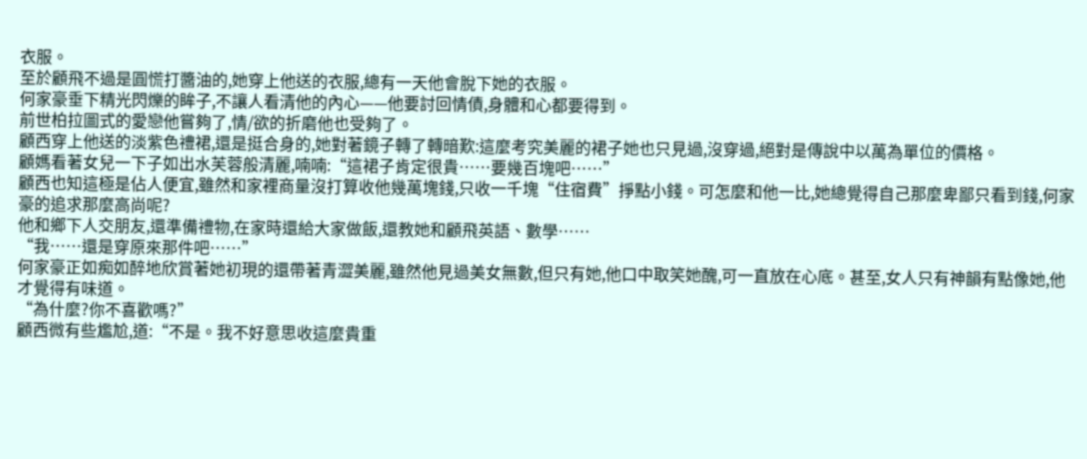衣服。
至於顧飛不過是圓慌打醬油的,她穿上他送的衣服,總有一天他會脫下她的衣服。
何家豪垂下精光閃爍的眸子,不讓人看清他的內心——他要討回情債,身體和心都要得到。
前世柏拉圖式的愛戀他嘗夠了,情/欲的折磨他也受夠了。
顧西穿上他送的淡紫色禮裙,還是挺合身的,她對著鏡子轉了轉暗歎:這麼考究美麗的裙子她也只見過,沒穿過,絕對是傳說中以萬為單位的價格。
顧媽看著女兒一下子如出水芙蓉般清麗,喃喃:“這裙子肯定很貴……要幾百塊吧……”
顧西也知這極是佔人便宜,雖然和家裡商量沒打算收他幾萬塊錢,只收一千塊“住宿費”掙點小錢。可怎麼和他一比,她總覺得自己那麼卑鄙只看到錢,何家豪的追求那麼高尚呢?
他和鄉下人交朋友,還準備禮物,在家時還給大家做飯,還教她和顧飛英語、數學……
“我……還是穿原來那件吧……”
何家豪正如痴如醉地欣賞著她初現的還帶著青澀美麗,雖然他見過美女無數,但只有她,他口中取笑她醜,可一直放在心底。甚至,女人只有神韻有點像她,他才覺得有味道。
“為什麼?你不喜歡嗎?”
顧西微有些尷尬,道:“不是。我不好意思收這麼貴重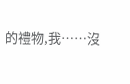的禮物,我……沒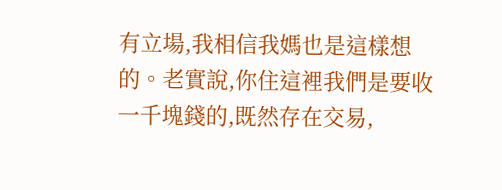有立場,我相信我媽也是這樣想的。老實說,你住這裡我們是要收一千塊錢的,既然存在交易,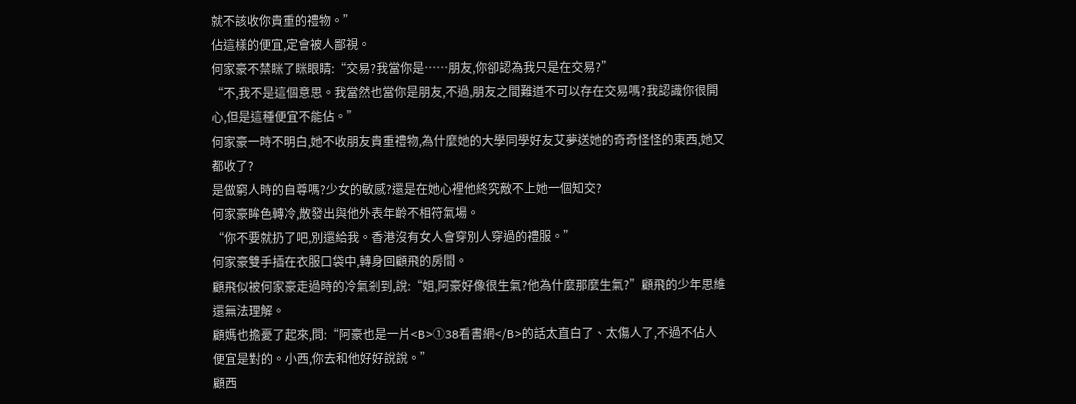就不該收你貴重的禮物。”
佔這樣的便宜,定會被人鄙視。
何家豪不禁眯了眯眼睛:“交易?我當你是……朋友,你卻認為我只是在交易?”
“不,我不是這個意思。我當然也當你是朋友,不過,朋友之間難道不可以存在交易嗎?我認識你很開心,但是這種便宜不能佔。”
何家豪一時不明白,她不收朋友貴重禮物,為什麼她的大學同學好友艾夢送她的奇奇怪怪的東西,她又都收了?
是做窮人時的自尊嗎?少女的敏感?還是在她心裡他終究敵不上她一個知交?
何家豪眸色轉冷,散發出與他外表年齡不相符氣場。
“你不要就扔了吧,別還給我。香港沒有女人會穿別人穿過的禮服。”
何家豪雙手插在衣服口袋中,轉身回顧飛的房間。
顧飛似被何家豪走過時的冷氣剎到,說:“姐,阿豪好像很生氣?他為什麼那麼生氣?”顧飛的少年思維還無法理解。
顧媽也擔憂了起來,問:“阿豪也是一片<B>①38看書網</B>的話太直白了、太傷人了,不過不佔人便宜是對的。小西,你去和他好好說說。”
顧西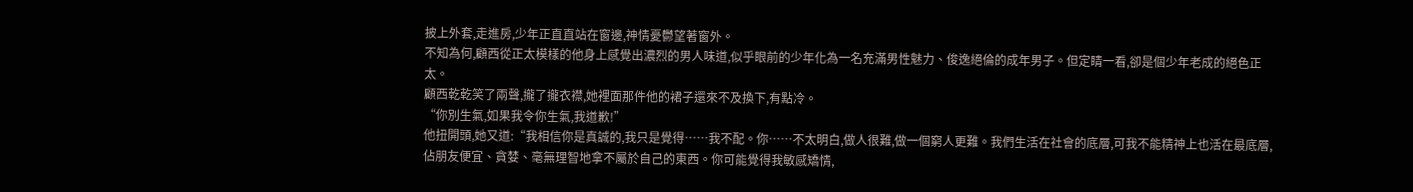披上外套,走進房,少年正直直站在窗邊,神情憂鬱望著窗外。
不知為何,顧西從正太模樣的他身上感覺出濃烈的男人味道,似乎眼前的少年化為一名充滿男性魅力、俊逸絕倫的成年男子。但定睛一看,卻是個少年老成的絕色正太。
顧西乾乾笑了兩聲,攏了攏衣襟,她裡面那件他的裙子還來不及換下,有點冷。
“你別生氣,如果我令你生氣,我道歉!”
他扭開頭,她又道:“我相信你是真誠的,我只是覺得……我不配。你……不太明白,做人很難,做一個窮人更難。我們生活在社會的底層,可我不能精神上也活在最底層,佔朋友便宜、貪婪、毫無理智地拿不屬於自己的東西。你可能覺得我敏感矯情,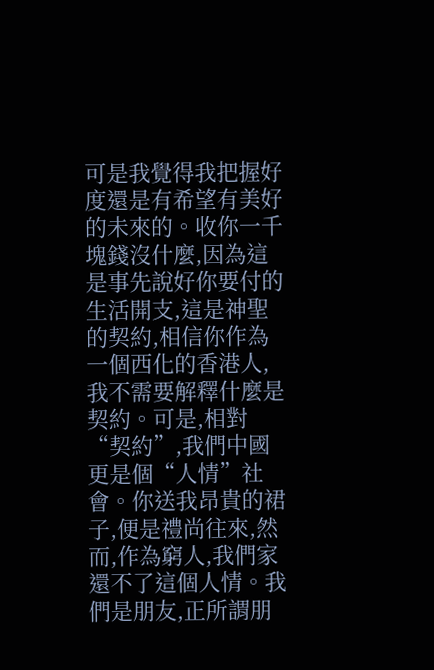可是我覺得我把握好度還是有希望有美好的未來的。收你一千塊錢沒什麼,因為這是事先說好你要付的生活開支,這是神聖的契約,相信你作為一個西化的香港人,我不需要解釋什麼是契約。可是,相對“契約”,我們中國更是個“人情”社會。你送我昂貴的裙子,便是禮尚往來,然而,作為窮人,我們家還不了這個人情。我們是朋友,正所謂朋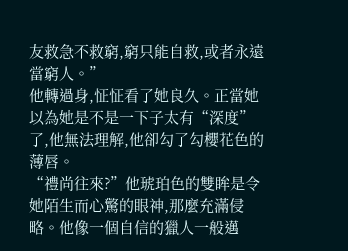友救急不救窮,窮只能自救,或者永遠當窮人。”
他轉過身,怔怔看了她良久。正當她以為她是不是一下子太有“深度”了,他無法理解,他卻勾了勾櫻花色的薄唇。
“禮尚往來?”他琥珀色的雙眸是令她陌生而心驚的眼神,那麼充滿侵略。他像一個自信的獵人一般邁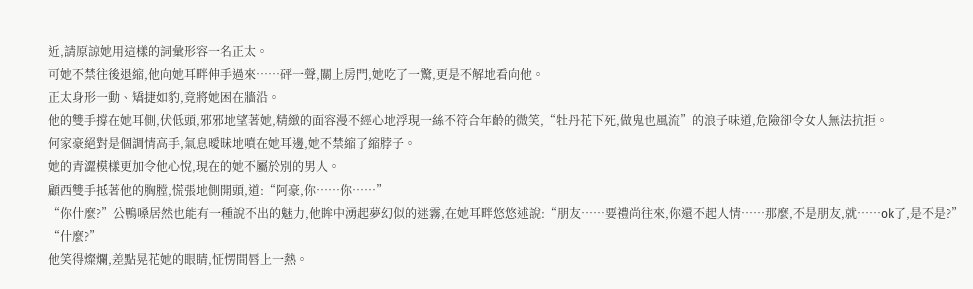近,請原諒她用這樣的詞彙形容一名正太。
可她不禁往後退縮,他向她耳畔伸手過來……砰一聲,關上房門,她吃了一驚,更是不解地看向他。
正太身形一動、矯捷如豹,竟將她困在牆沿。
他的雙手撐在她耳側,伏低頭,邪邪地望著她,精緻的面容漫不經心地浮現一絲不符合年齡的微笑,“牡丹花下死,做鬼也風流”的浪子味道,危險卻令女人無法抗拒。
何家豪絕對是個調情高手,氣息曖昧地噴在她耳邊,她不禁縮了縮脖子。
她的青澀模樣更加令他心悅,現在的她不屬於別的男人。
顧西雙手抵著他的胸膛,慌張地側開頭,道:“阿豪,你……你……”
“你什麼?”公鴨嗓居然也能有一種說不出的魅力,他眸中湧起夢幻似的迷霧,在她耳畔悠悠述說:“朋友……要禮尚往來,你還不起人情……那麼,不是朋友,就……ok了,是不是?”
“什麼?”
他笑得燦爛,差點晃花她的眼睛,怔愣間唇上一熱。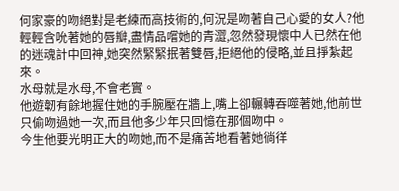何家豪的吻絕對是老練而高技術的,何況是吻著自己心愛的女人?他輕輕含吮著她的唇瓣,盡情品嚐她的青澀,忽然發現懷中人已然在他的迷魂計中回神,她突然緊緊抿著雙唇,拒絕他的侵略,並且掙紮起來。
水母就是水母,不會老實。
他遊韌有餘地握住她的手腕壓在牆上,嘴上卻輾轉吞噬著她,他前世只偷吻過她一次,而且他多少年只回憶在那個吻中。
今生他要光明正大的吻她,而不是痛苦地看著她徜徉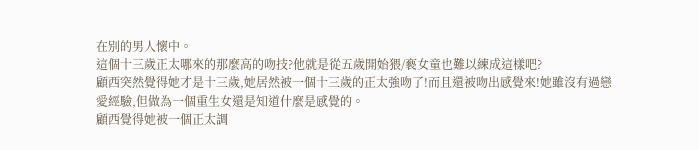在別的男人懷中。
這個十三歲正太哪來的那麼高的吻技?他就是從五歲開始猥/褻女童也難以練成這樣吧?
顧西突然覺得她才是十三歲,她居然被一個十三歲的正太強吻了!而且還被吻出感覺來!她雖沒有過戀愛經驗,但做為一個重生女還是知道什麼是感覺的。
顧西覺得她被一個正太調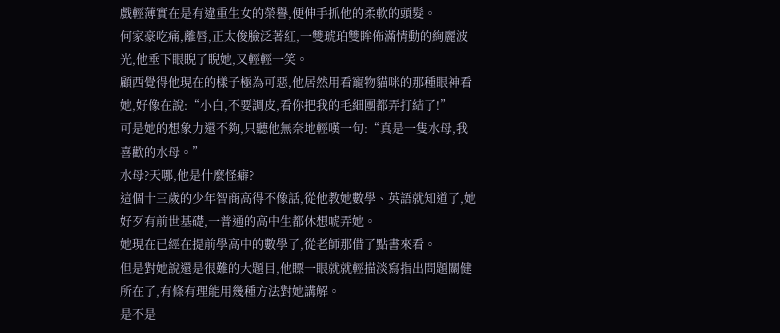戲輕薄實在是有違重生女的榮譽,便伸手抓他的柔軟的頭髮。
何家豪吃痛,離唇,正太俊臉泛著紅,一雙琥珀雙眸佈滿情動的絢麗波光,他垂下眼睨了睨她,又輕輕一笑。
顧西覺得他現在的樣子極為可惡,他居然用看寵物貓咪的那種眼神看她,好像在說:“小白,不要調皮,看你把我的毛細團都弄打結了!”
可是她的想象力還不夠,只聽他無奈地輕嘆一句:“真是一隻水母,我喜歡的水母。”
水母?天哪,他是什麼怪癖?
這個十三歲的少年智商高得不像話,從他教她數學、英語就知道了,她好歹有前世基礎,一普通的高中生都休想唬弄她。
她現在已經在提前學高中的數學了,從老師那借了點書來看。
但是對她說還是很難的大題目,他瞟一眼就就輕描淡寫指出問題關健所在了,有條有理能用幾種方法對她講解。
是不是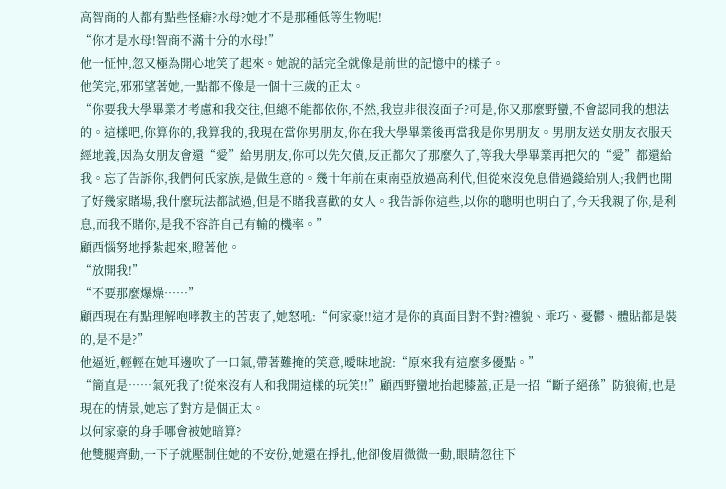高智商的人都有點些怪癖?水母?她才不是那種低等生物呢!
“你才是水母!智商不滿十分的水母!”
他一怔忡,忽又極為開心地笑了起來。她說的話完全就像是前世的記憶中的樣子。
他笑完,邪邪望著她,一點都不像是一個十三歲的正太。
“你要我大學畢業才考慮和我交往,但總不能都依你,不然,我豈非很沒面子?可是,你又那麼野蠻,不會認同我的想法的。這樣吧,你算你的,我算我的,我現在當你男朋友,你在我大學畢業後再當我是你男朋友。男朋友送女朋友衣服天經地義,因為女朋友會還“愛”給男朋友,你可以先欠債,反正都欠了那麼久了,等我大學畢業再把欠的“愛”都還給我。忘了告訴你,我們何氏家族,是做生意的。幾十年前在東南亞放過高利代,但從來沒免息借過錢給別人;我們也開了好幾家賭場,我什麼玩法都試過,但是不賭我喜歡的女人。我告訴你這些,以你的聰明也明白了,今天我親了你,是利息,而我不賭你,是我不容許自己有輸的機率。”
顧西惱努地掙紮起來,瞪著他。
“放開我!”
“不要那麼爆燥……”
顧西現在有點理解咆哮教主的苦衷了,她怒吼:“何家豪!!這才是你的真面目對不對?禮貌、乖巧、憂鬱、體貼都是裝的,是不是?”
他逼近,輕輕在她耳邊吹了一口氣,帶著難掩的笑意,曖昩地說:“原來我有這麼多優點。”
“簡直是……氣死我了!從來沒有人和我開這樣的玩笑!!”顧西野蠻地抬起膝蓋,正是一招“斷子絕孫”防狼術,也是現在的情景,她忘了對方是個正太。
以何家豪的身手哪會被她暗算?
他雙腿齊動,一下子就壓制住她的不安份,她還在掙扎,他卻俊眉微微一動,眼睛忽往下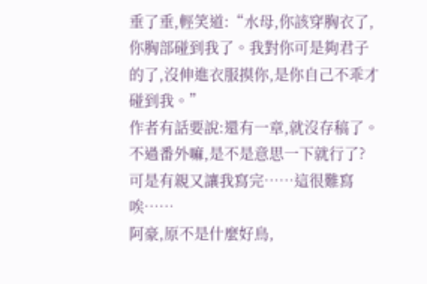垂了垂,輕笑道:“水母,你該穿胸衣了,你胸部碰到我了。我對你可是夠君子的了,沒伸進衣服摸你,是你自己不乖才碰到我。”
作者有話要說:還有一章,就沒存稿了。不過番外嘛,是不是意思一下就行了?可是有親又讓我寫完……這很難寫唉……
阿豪,原不是什麼好鳥,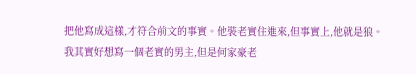把他寫成這樣,才符合前文的事實。他裝老實住進來,但事實上,他就是狼。
我其實好想寫一個老實的男主,但是何家豪老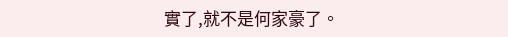實了,就不是何家豪了。